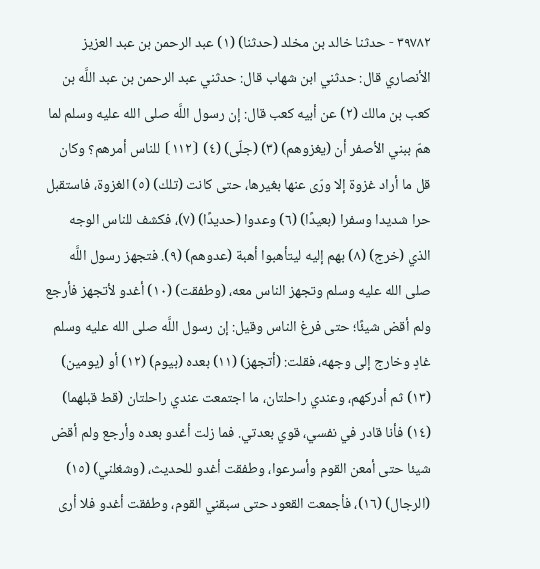٣٩٧٨٢ - حدثنا خالد بن مخلد (حدثنا) (١) عبد الرحمن بن عبد العزيز الأنصاري قال: حدثني ابن شهاب قال: حدثني عبد الرحمن بن عبد اللَّه بن كعب بن مالك (٢) عن أبيه كعب قال: إن رسول اللَّه صلى الله عليه وسلم لما همّ ببني الأصفر أن (يغزوهم) (٣) (جلّى) (٤) ⦗١١٢⦘ للناس أمرهم؟ وكان قل ما أراد غزوة إلا ورّى عنها بغيرها، حتى كانت (تلك) (٥) الغزوة، فاستقبل حرا شديدا وسفرا (بعيدًا) (٦) وعدوا (حديدًا) (٧)، فكشف للناس الوجه الذي (خرج) (٨) بهم إليه ليتأهبوا أهبة (عدوهم) (٩). فتجهز رسول اللَّه صلى الله عليه وسلم وتجهز الناس معه، (وطفقت) (١٠) أغدو لأتجهز فأرجع ولم أقض شيئًا؛ حتى فرغ الناس وقيل: إن رسول اللَّه صلى الله عليه وسلم غادٍ وخارج إلى وجهه، فقلت: (أتجهز) (١١) بعده (بيوم) (١٢) أو (يومين) (١٣) ثم أدركهم، وعندي راحلتان، ما اجتمعت عندي راحلتان (قط قبلهما) (١٤) فأنا قادر في نفسي، قوي بعدتي. فما زلت أغدو بعده وأرجع ولم أقض شيئا حتى أمعن القوم وأسرعوا، وطفقت أغدو للحديث، (وشغلني) (١٥) (الرجال) (١٦)، فأجمعت القعود حتى سبقني القوم، وطفقت أغدو فلا أرى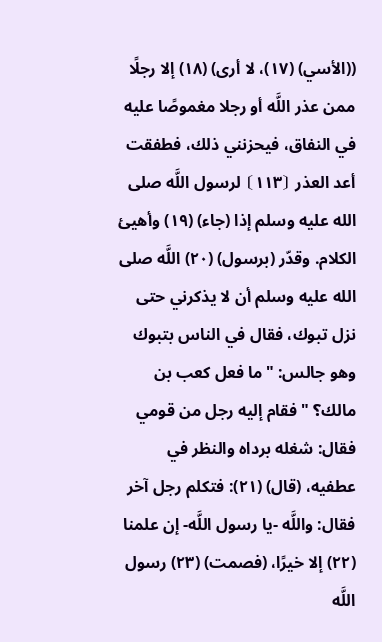((الأسي) (١٧)، لا أرى) (١٨) إلا رجلًا ممن عذر اللَّه أو رجلا مغموصًا عليه في النفاق، فيحزنني ذلك، فطفقت أعد العذر ⦗١١٣⦘ لرسول اللَّه صلى الله عليه وسلم إذا (جاء) (١٩) وأهيئ الكلام. وقدّر (برسول) (٢٠) اللَّه صلى الله عليه وسلم أن لا يذكرني حتى نزل تبوك، فقال في الناس بتبوك وهو جالس: "ما فعل كعب بن مالك؟ " فقام إليه رجل من قومي فقال: شغله برداه والنظر في عطفيه، (قال) (٢١): فتكلم رجل آخر فقال: واللَّه -يا رسول اللَّه- إن علمنا (٢٢) إلا خيرًا، (فصمت) (٢٣) رسول اللَّه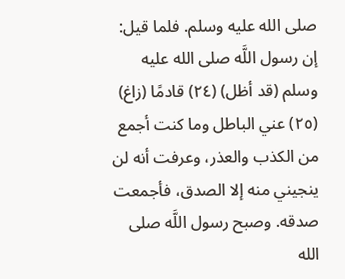صلى الله عليه وسلم. فلما قيل: إن رسول اللَّه صلى الله عليه وسلم (قد أظل) (٢٤) قادمًا (زاغ) (٢٥) عني الباطل وما كنت أجمع من الكذب والعذر، وعرفت أنه لن ينجيني منه إلا الصدق، فأجمعت صدقه. وصبح رسول اللَّه صلى الله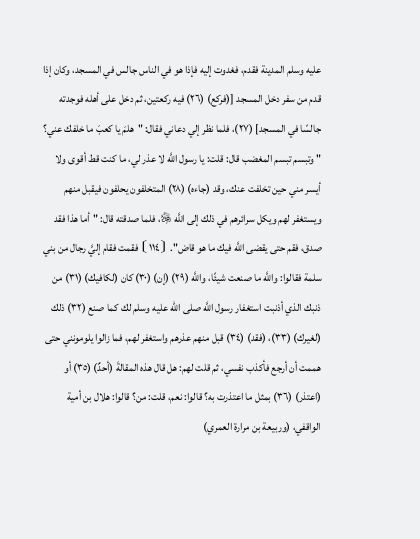عليه وسلم المدينة فقدم، فغدوت إليه فإذا هو في الناس جالس في المسجد، وكان إذا قدم من سفر دخل المسجد [(فركع) (٢٦) فيه ركعتين، ثم دخل على أهله فوجدته جالسًا في المسجد] (٢٧)، فلما نظر إلي دعاني فقال: "هلمَ يا كعبَ ما خلفك عني؟ " وتبسم تبسم المغضب قال: قلت: يا رسول اللَّه لا عذر لي، ما كنت قط أقوى ولا أيسر مني حين تخلفت عنك، وقد (جاءه) (٢٨) المتخلفون يحلفون فيقبل منهم ويستغفر لهم ويكل سرائرهم في ذلك إلى اللَّه ﷿، فلما صدقته قال: "أما هذا فقد صدق، فقم حتى يقضى اللَّه فيك ما هو قاض". ⦗١١٤⦘ فقمت فقام إليَّ رجال من بني سلمة فقالوا: واللَّه ما صنعت شيئًا، واللَّه (٢٩) (إن) (٣٠) كان (لكافيك) (٣١) من ذنبك الذي أذنبت استغفار رسول اللَّه صلى الله عليه وسلم لك كما صنع (٣٢) ذلك (لغيرك) (٣٣)، (فقد) (٣٤) قبل منهم عذرهم واستغفر لهم، فما زالوا يلومونني حتى هممت أن أرجع فأكذب نفسي، ثم قلت لهم: هل قال هذه المقالةَ (أحدٌ) (٣٥) أو (اعتذر) (٣٦) بمثل ما اعتذرت به؟ قالوا: نعم، قلت: من؟ قالوا: هلال بن أمية الواقفي، (وربيعة بن مرارة العمري)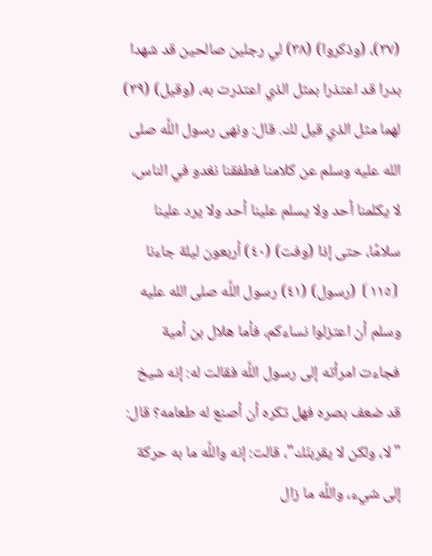(٣٧)، (وذكروا) (٣٨) لي رجلين صالحين قد شهدا بدرا قد اعتذرا بمثل الذي اعتذرت به، (وقيل) (٣٩) لهما مثل الذي قيل لك. قال: ونهى رسول اللَّه صلى الله عليه وسلم عن كلامنا فطفقنا نغدو في الناس، لا يكلمنا أحد ولا يسلم علينا أحد ولا يرد علينا سلامًا، حتى إذا (وفت) (٤٠) أربعون ليلة جاءنا ⦗١١٥⦘ (رسول) (٤١) رسول اللَّه صلى الله عليه وسلم أن اعتزلوا نساءكم، فأما هلال بن أمية فجاءت امرأته إلى رسول اللَّه فقالت له: إنه شيخ قد ضعف بصره فهل تكره أن أصنع له طعامه؟ قال: "لا، ولكن لا يقربنّك"، قالت: إنه واللَّه ما به حركة إلى شيء، واللَّه ما زال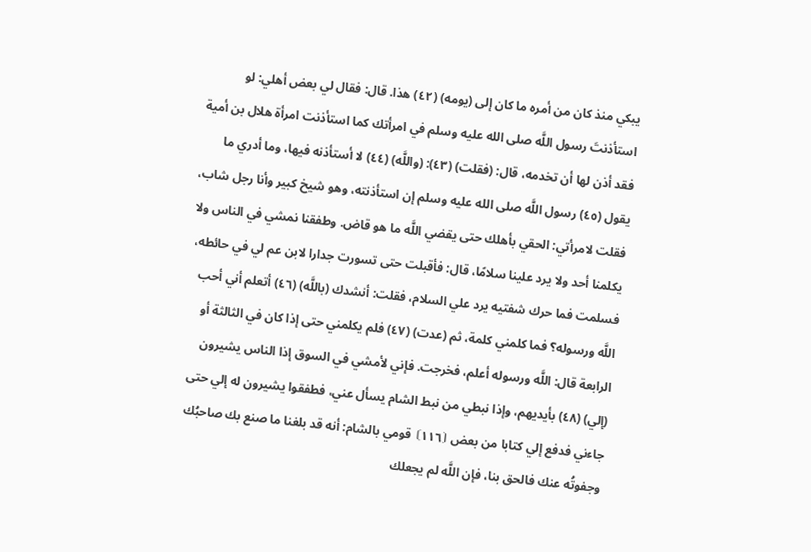يبكي منذ كان من أمره ما كان إلى (يومه) (٤٢) هذا. قال: فقال لي بعض أهلي: لو استأذنتَ رسول اللَّه صلى الله عليه وسلم في امرأتك كما استأذنت امرأة هلال بن أمية فقد أذن لها أن تخدمه، قال: (فقلت) (٤٣): (واللَّه) (٤٤) لا أستأذنه فيها، وما أدري ما يقول (٤٥) رسول اللَّه صلى الله عليه وسلم إن استأذنته، وهو شيخ كبير وأنا رجل شاب، فقلت لامرأتي: الحقي بأهلك حتى يقضي اللَّه ما هو قاض. وطفقنا نمشي في الناس ولا يكلمنا أحد ولا يرد علينا سلامًا، قال: فأقبلت حتى تسورت جدارا لابن عم لي في حائطه، فسلمت فما حرك شفتيه يرد علي السلام، فقلت: أنشدك (باللَّه) (٤٦) أتعلم أني أحب اللَّه ورسوله؟ فما كلمني كلمة، ثم (عدت) (٤٧) فلم يكلمني حتى إذا كان في الثالثة أو الرابعة قال: اللَّه ورسوله أعلم، فخرجت. فإني لأمشي في السوق إذا الناس يشيرون (إلي) (٤٨) بأيديهم، وإذا نبطي من نبط الشام يسأل عني، فطفقوا يشيرون له إلي حتى جاءني فدفع إلي كتابا من بعض ⦗١١٦⦘ قومي بالشام: أنه قد بلغنا ما صنع بك صاحبُك وجفوتُه عنك فالحق بنا، فإن اللَّه لم يجعلك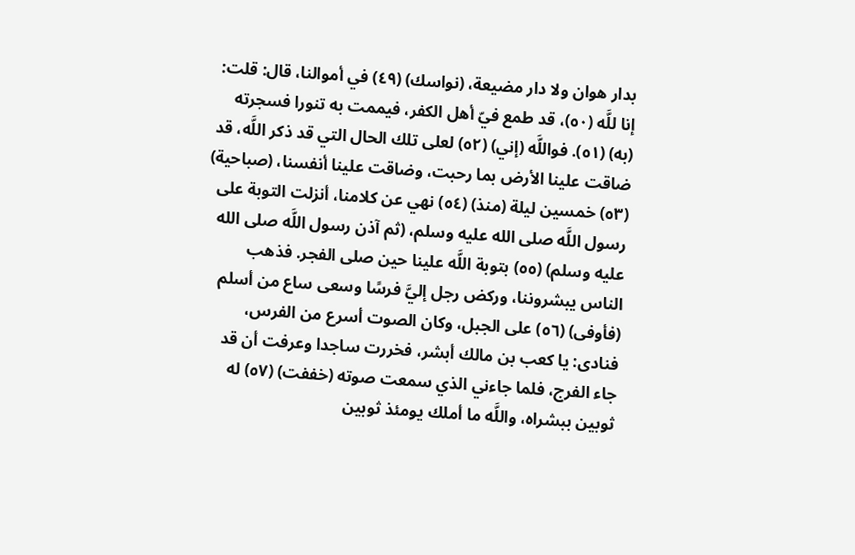بدار هوان ولا دار مضيعة، (نواسك) (٤٩) في أموالنا، قال: قلت: إنا للَّه (٥٠)، قد طمع فيّ أهل الكفر، فيممت به تنورا فسجرته (به) (٥١). فواللَّه (إني) (٥٢) لعلى تلك الحال التي قد ذكر اللَّه، قد ضاقت علينا الأرض بما رحبت، وضاقت علينا أنفسنا، (صباحية) (٥٣) خمسين ليلة (منذ) (٥٤) نهي عن كلامنا، أنزلت التوبة على رسول اللَّه صلى الله عليه وسلم، (ثم آذن رسول اللَّه صلى الله عليه وسلم) (٥٥) بتوبة اللَّه علينا حين صلى الفجر. فذهب الناس يبشروننا، وركض رجل إليَّ فرسًا وسعى ساع من أسلم (فأوفى) (٥٦) على الجبل، وكان الصوت أسرع من الفرس، فنادى: يا كعب بن مالك أبشر، فخررت ساجدا وعرفت أن قد جاء الفرج، فلما جاءني الذي سمعت صوته (خففت) (٥٧) له ثوبين ببشراه، واللَّه ما أملك يومئذ ثوبين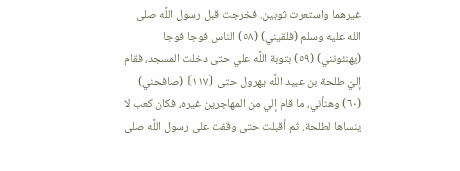غيرهما واستعرت ثوبين. فخرجت قبل رسول اللَّه صلى الله عليه وسلم (فلقيني) (٥٨) الناس فوجا فوجا (يهنئونني) (٥٩) بتوبة اللَّه علي حتى دخلت المسجد، فقام إليّ طلحة بن عبيد اللَّه يهرول حتى ⦗١١٧⦘ (صافحني) (٦٠) وهنأني، ما قام إلي من المهاجرين غيره، فكان كعب لا ينساها لطلحة. ثم أقبلت حتى وقفت على رسول اللَّه صلى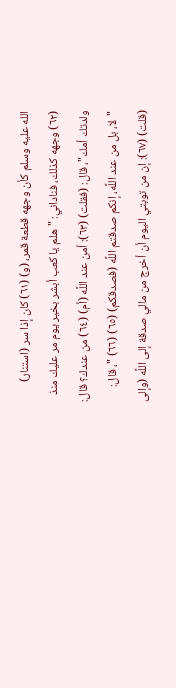الله عليه وسلم كأن وجهه قطعة قمر، (و) (٦١) كان إذا سر (استنار) (٦٢) وجهه كذلك، فناداني: "هلم يا كعب أبشر بخير يوم مر عليك منذ ولدتك أمك"، قال: (فقلت) (٦٣): أمن عند اللَّه (أم) (٦٤) من عندك؟ قال: "لا، بل من عند اللَّه، إنكم صدقتم اللَّه (فصدقكم) (٦٥) (٦٦) "، قال: (قلت) (٦٧): إن من توبتي اليوم أن أخرج من مالي صدقة إلى اللَّه (وإلى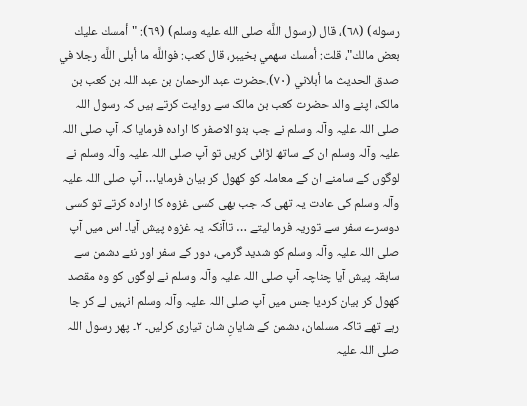رسوله) (٦٨)، قال (رسول اللَّه صلى الله عليه وسلم) (٦٩): "أمسك عليك بعض مالك"، قلت: أمسك سهمي بخيبر، قال كعب: فواللَّه ما أبلى اللَّه رجلا في صدق الحديث ما أبلاني (٧٠).حضرت عبد الرحمان بن عبد اللہ بن کعب بن مالک، اپنے والد حضرت کعب بن مالک سے روایت کرتے ہیں کہ رسول اللہ صلی اللہ علیہ وآلہ وسلم نے جب بنو الاصفر کا ارادہ فرمایا کہ آپ صلی اللہ علیہ وآلہ وسلم ان کے ساتھ لڑائی کریں تو آپ صلی اللہ علیہ وآلہ وسلم نے لوگوں کے سامنے ان کے معاملہ کو کھول کر بیان فرمایا… آپ صلی اللہ علیہ وآلہ وسلم کی عادت یہ تھی کہ جب بھی کسی غزوہ کا ارادہ کرتے تو کسی دوسرے سفر سے توریہ فرما لیتے … تاآنکہ یہ غزوہ پیش آیا۔ اس میں آپ صلی اللہ علیہ وآلہ وسلم کو شدید گرمی، دور کے سفر اور نئے دشمن سے سابقہ پیش آیا چناچہ آپ صلی اللہ علیہ وآلہ وسلم نے لوگوں کو وہ مقصد کھول کر بیان کردیا جس میں آپ صلی اللہ علیہ وآلہ وسلم انہیں لے کر جا رہے تھے تاکہ مسلمان، دشمن کے شایانِ شان تیاری کرلیں۔ ٢۔ پھر رسول اللہ صلی اللہ علیہ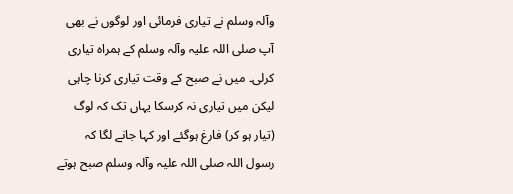وآلہ وسلم نے تیاری فرمائی اور لوگوں نے بھی آپ صلی اللہ علیہ وآلہ وسلم کے ہمراہ تیاری کرلی۔ میں نے صبح کے وقت تیاری کرنا چاہی لیکن میں تیاری نہ کرسکا یہاں تک کہ لوگ (تیار ہو کر) فارغ ہوگئے اور کہا جانے لگا کہ رسول اللہ صلی اللہ علیہ وآلہ وسلم صبح ہوتے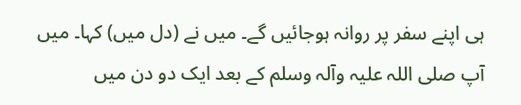ہی اپنے سفر پر روانہ ہوجائیں گے۔ میں نے (دل میں) کہا۔ میں آپ صلی اللہ علیہ وآلہ وسلم کے بعد ایک دو دن میں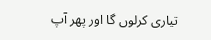تیاری کرلوں گا اور پھر آپ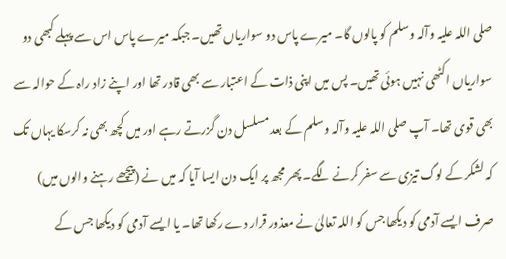صلی اللہ علیہ وآلہ وسلم کو پالوں گا۔ میرے پاس دو سواریاں تھیں۔ جبکہ میرے پاس اس سے پہلے کبھی دو سواریاں اکٹھی نہیں ہوئی تھیں۔ پس میں اپنی ذات کے اعتبار سے بھی قادر تھا اور اپنے زاد راہ کے حوالہ سے بھی قوی تھا۔ آپ صلی اللہ علیہ وآلہ وسلم کے بعد مسلسل دن گزرتے رہے اور میں کچھ بھی نہ کرسکا یہاں تک کہ لشکر کے لوگ تیزی سے سفر کرنے لگے۔ پھر مجھ پر ایک دن ایسا آیا کہ میں نے (پیچھے رہنے والوں میں) صرف ایسے آدمی کو دیکھا جس کو اللہ تعالیٰ نے معذور قرار دے رکھا تھا۔ یا ایسے آدمی کو دیکھا جس کے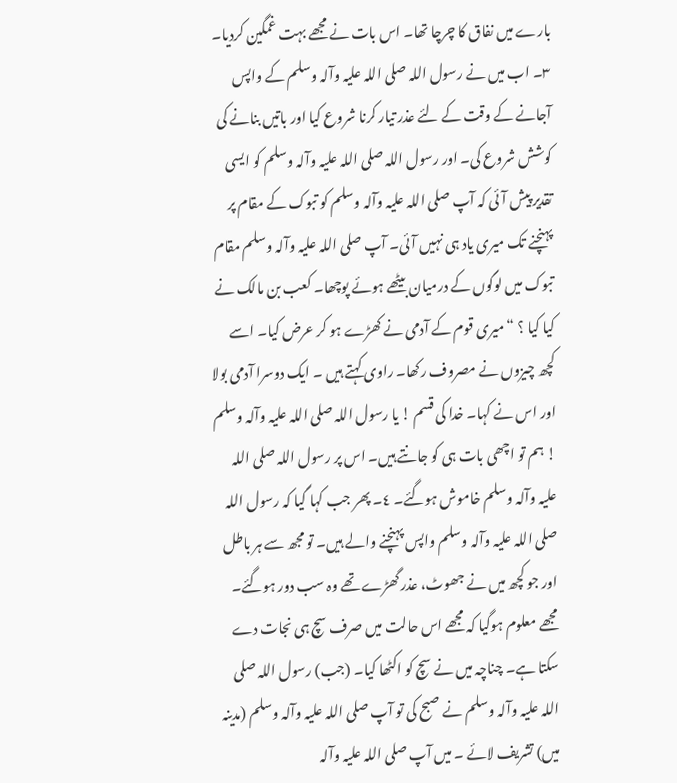بارے میں نفاق کا چرچا تھا۔ اس بات نے مجھے بہت غمگین کردیا۔ ٣۔ اب میں نے رسول اللہ صلی اللہ علیہ وآلہ وسلم کے واپس آجانے کے وقت کے لئے عذر تیار کرنا شروع کیا اور باتیں بنانے کی کوشش شروع کی۔ اور رسول اللہ صلی اللہ علیہ وآلہ وسلم کو ایسی تقدیر پیش آئی کہ آپ صلی اللہ علیہ وآلہ وسلم کو تبوک کے مقام پر پہنچنے تک میری یاد ہی نہیں آئی۔ آپ صلی اللہ علیہ وآلہ وسلم مقام تبوک میں لوگوں کے درمیان بیٹھے ہوئے پوچھا۔ کعب بن مالک نے کیا کیا ؟ “ میری قوم کے آدمی نے کھڑے ہو کر عرض کیا۔ اسے کچھ چیزوں نے مصروف رکھا۔ راوی کہتے ہیں ۔ ایک دوسرا آدمی بولا اور اس نے کہا۔ خدا کی قسم ! یا رسول اللہ صلی اللہ علیہ وآلہ وسلم ! ہم تو اچھی بات ہی کو جانتے ہیں۔ اس پر رسول اللہ صلی اللہ علیہ وآلہ وسلم خاموش ہوگئے۔ ٤۔ پھر جب کہا گیا کہ رسول اللہ صلی اللہ علیہ وآلہ وسلم واپس پہنچنے والے ہیں۔ تو مجھ سے ہر باطل اور جو کچھ میں نے جھوٹ، عذر گھڑے تھے وہ سب دور ہوگئے۔ مجھے معلوم ہوگیا کہ مجھے اس حالت میں صرف سچ ہی نجات دے سکتا ہے۔ چناچہ میں نے سچ کو اکٹھا کیا۔ (جب) رسول اللہ صلی اللہ علیہ وآلہ وسلم نے صبح کی تو آپ صلی اللہ علیہ وآلہ وسلم (مدینہ میں) تشریف لائے ۔ میں آپ صلی اللہ علیہ وآلہ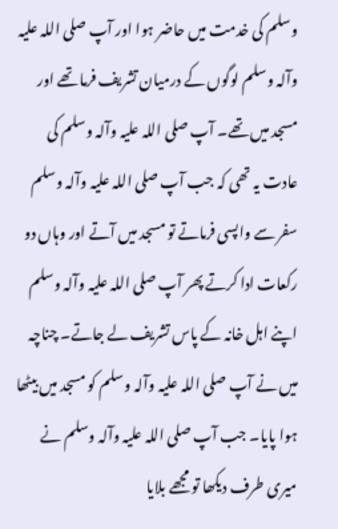وسلم کی خدمت میں حاضر ہوا اور آپ صلی اللہ علیہ وآلہ وسلم لوگوں کے درمیان تشریف فرما تھے اور مسجد میں تھے۔ آپ صلی اللہ علیہ وآلہ وسلم کی عادت یہ تھی کہ جب آپ صلی اللہ علیہ وآلہ وسلم سفر سے واپسی فرماتے تو مسجد میں آتے اور وہاں دو رکعات ادا کرتے پھر آپ صلی اللہ علیہ وآلہ وسلم اپنے اہل خانہ کے پاس تشریف لے جاتے۔ چناچہ میں نے آپ صلی اللہ علیہ وآلہ وسلم کو مسجد میں بیٹھا ہوا پایا۔ جب آپ صلی اللہ علیہ وآلہ وسلم نے میری طرف دیکھا تو مجھے بلایا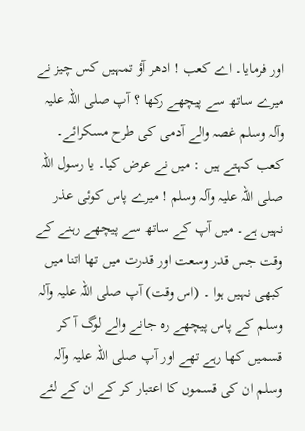اور فرمایا۔ اے کعب ! ادھر آؤ تمہیں کس چیز نے میرے ساتھ سے پیچھے رکھا ؟ آپ صلی اللہ علیہ وآلہ وسلم غصہ والے آدمی کی طرح مسکرائے۔ کعب کہتے ہیں : میں نے عرض کیا۔ یا رسول اللہ صلی اللہ علیہ وآلہ وسلم ! میرے پاس کوئی عذر نہیں ہے۔ میں آپ کے ساتھ سے پیچھے رہنے کے وقت جس قدر وسعت اور قدرت میں تھا اتنا میں کبھی نہیں ہوا ۔ (اس وقت) آپ صلی اللہ علیہ وآلہ وسلم کے پاس پیچھے رہ جانے والے لوگ آ کر قسمیں کھا رہے تھے اور آپ صلی اللہ علیہ وآلہ وسلم ان کی قسموں کا اعتبار کر کے ان کے لئے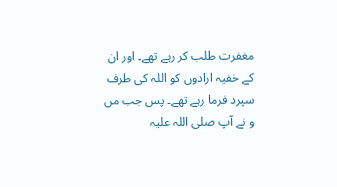مغفرت طلب کر رہے تھے۔ اور ان کے خفیہ ارادوں کو اللہ کی طرف سپرد فرما رہے تھے۔ پس جب مں و نے آپ صلی اللہ علیہ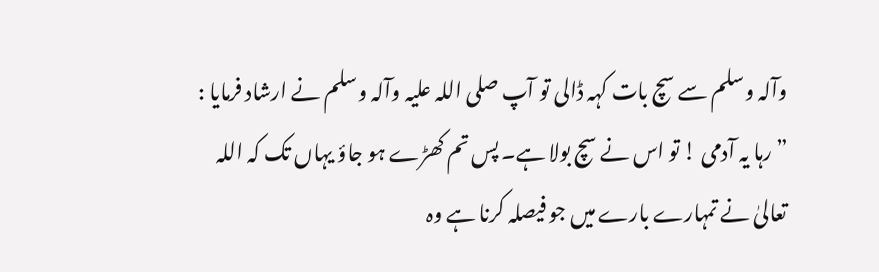وآلہ وسلم سے سچ بات کہہ ڈالی تو آپ صلی اللہ علیہ وآلہ وسلم نے ارشاد فرمایا : ” رہا یہ آدمی ! تو اس نے سچ بولا ہے۔ پس تم کھڑے ہو جاؤ یہاں تک کہ اللہ تعالیٰ نے تمہارے بارے میں جو فیصلہ کرنا ہے وہ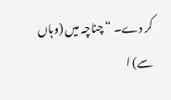کر دے۔ “ چناچہ میں (وہاں سے) ا